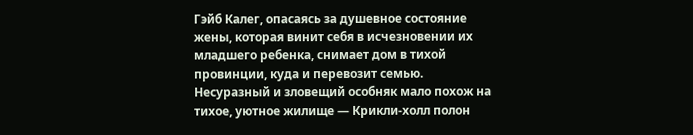Гэйб Калег, опасаясь за душевное состояние жены, которая винит себя в исчезновении их младшего ребенка, снимает дом в тихой провинции, куда и перевозит семью. Несуразный и зловещий особняк мало похож на тихое, уютное жилище — Крикли-холл полон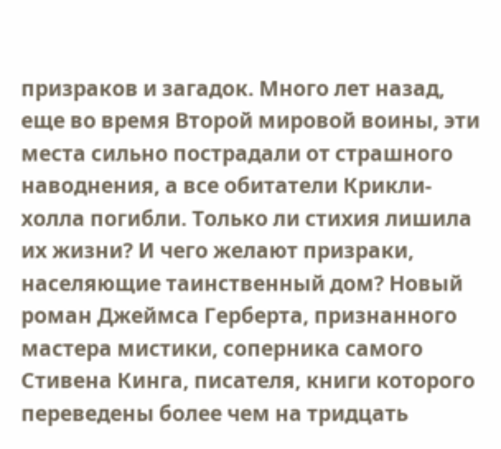призраков и загадок. Много лет назад, еще во время Второй мировой воины, эти места сильно пострадали от страшного наводнения, а все обитатели Крикли-холла погибли. Только ли стихия лишила их жизни? И чего желают призраки, населяющие таинственный дом? Новый роман Джеймса Герберта, признанного мастера мистики, соперника самого Стивена Кинга, писателя, книги которого переведены более чем на тридцать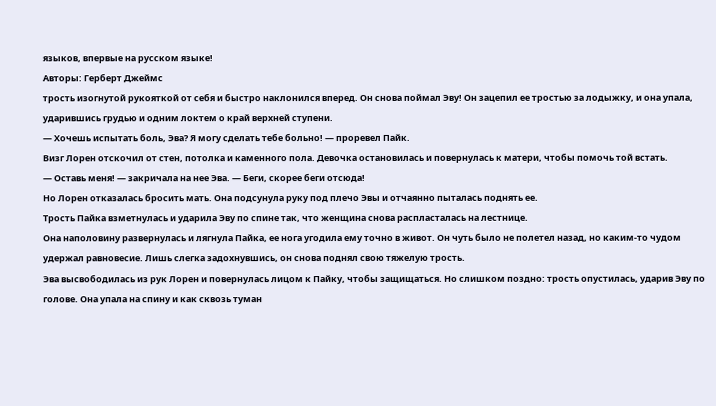языков, впервые на русском языке!
Авторы: Герберт Джеймс
трость изогнутой рукояткой от себя и быстро наклонился вперед. Он снова поймал Эву! Он зацепил ее тростью за лодыжку, и она упала, ударившись грудью и одним локтем о край верхней ступени.
— Хочешь испытать боль, Эва? Я могу сделать тебе больно! — проревел Пайк.
Визг Лорен отскочил от стен, потолка и каменного пола. Девочка остановилась и повернулась к матери, чтобы помочь той встать.
— Оставь меня! — закричала на нее Эва. — Беги, скорее беги отсюда!
Но Лорен отказалась бросить мать. Она подсунула руку под плечо Эвы и отчаянно пыталась поднять ее.
Трость Пайка взметнулась и ударила Эву по спине так, что женщина снова распласталась на лестнице.
Она наполовину развернулась и лягнула Пайка, ее нога угодила ему точно в живот. Он чуть было не полетел назад, но каким-то чудом удержал равновесие. Лишь слегка задохнувшись, он снова поднял свою тяжелую трость.
Эва высвободилась из рук Лорен и повернулась лицом к Пайку, чтобы защищаться. Но слишком поздно: трость опустилась, ударив Эву по голове. Она упала на спину и как сквозь туман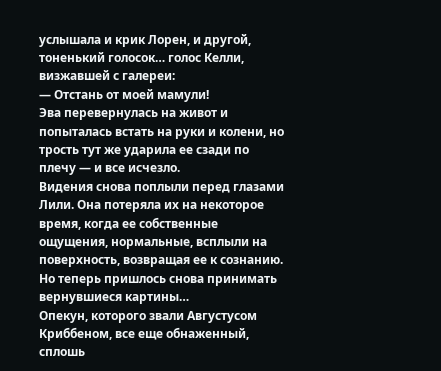услышала и крик Лорен, и другой, тоненький голосок… голос Келли, визжавшей с галереи:
— Отстань от моей мамули!
Эва перевернулась на живот и попыталась встать на руки и колени, но трость тут же ударила ее сзади по плечу — и все исчезло.
Видения снова поплыли перед глазами Лили. Она потеряла их на некоторое время, когда ее собственные ощущения, нормальные, всплыли на поверхность, возвращая ее к сознанию. Но теперь пришлось снова принимать вернувшиеся картины…
Опекун, которого звали Августусом Криббеном, все еще обнаженный, сплошь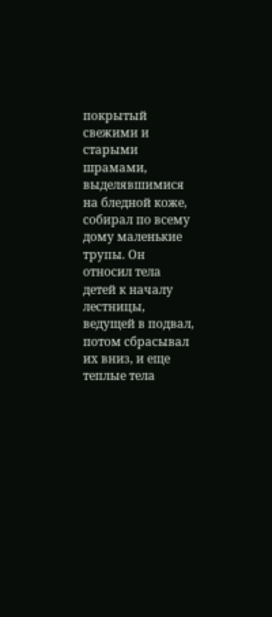покрытый свежими и старыми шрамами, выделявшимися на бледной коже, собирал по всему дому маленькие трупы. Он относил тела детей к началу лестницы, ведущей в подвал, потом сбрасывал их вниз, и еще теплые тела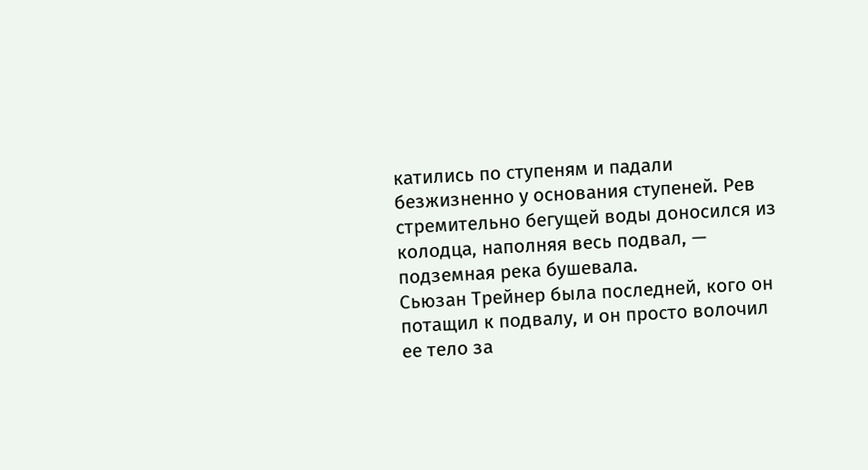катились по ступеням и падали безжизненно у основания ступеней. Рев стремительно бегущей воды доносился из колодца, наполняя весь подвал, — подземная река бушевала.
Сьюзан Трейнер была последней, кого он потащил к подвалу, и он просто волочил ее тело за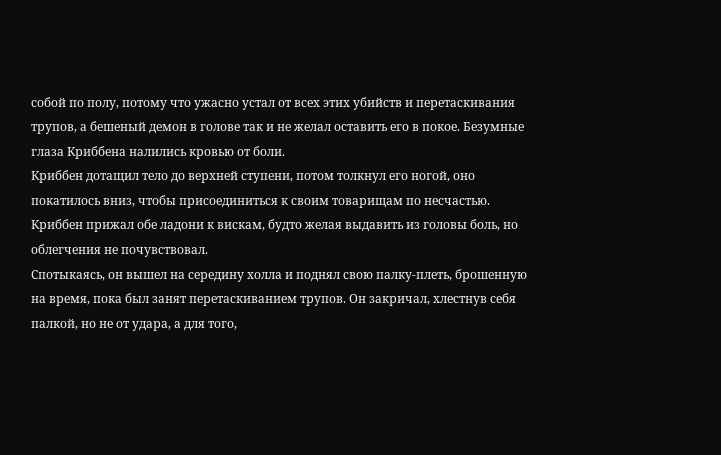собой по полу, потому что ужасно устал от всех этих убийств и перетаскивания трупов, а бешеный демон в голове так и не желал оставить его в покое. Безумные глаза Криббена налились кровью от боли.
Криббен дотащил тело до верхней ступени, потом толкнул его ногой, оно покатилось вниз, чтобы присоединиться к своим товарищам по несчастью.
Криббен прижал обе ладони к вискам, будто желая выдавить из головы боль, но облегчения не почувствовал.
Спотыкаясь, он вышел на середину холла и поднял свою палку-плеть, брошенную на время, пока был занят перетаскиванием трупов. Он закричал, хлестнув себя палкой, но не от удара, а для того,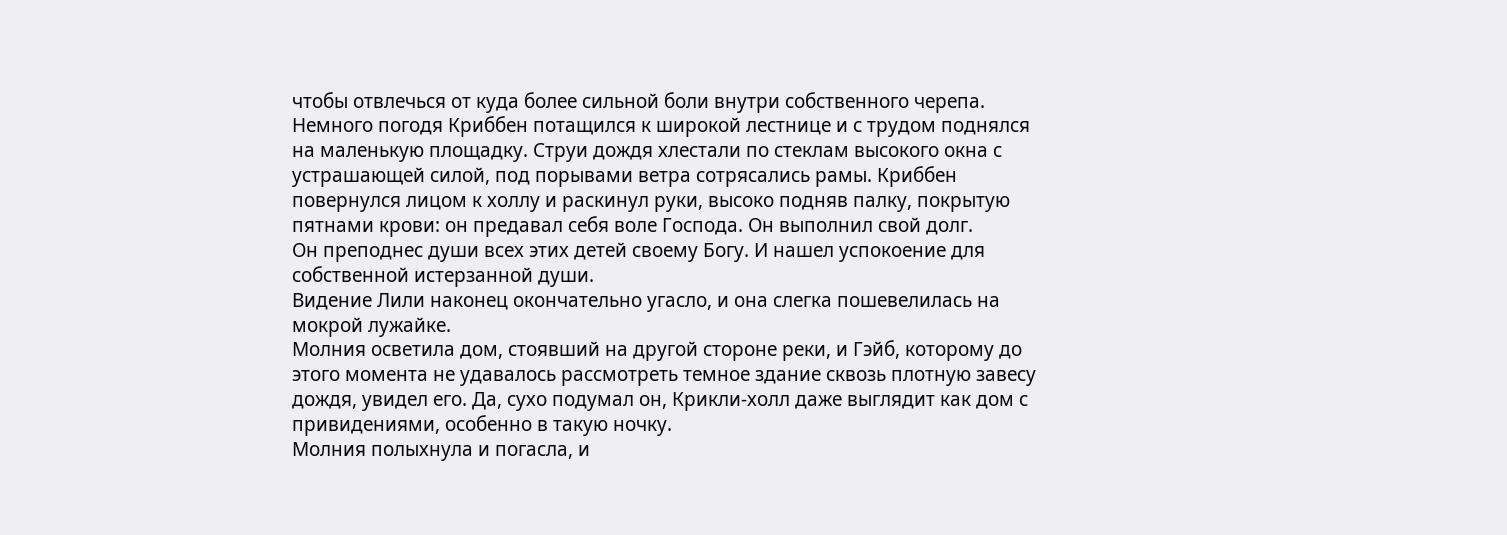чтобы отвлечься от куда более сильной боли внутри собственного черепа.
Немного погодя Криббен потащился к широкой лестнице и с трудом поднялся на маленькую площадку. Струи дождя хлестали по стеклам высокого окна с устрашающей силой, под порывами ветра сотрясались рамы. Криббен повернулся лицом к холлу и раскинул руки, высоко подняв палку, покрытую пятнами крови: он предавал себя воле Господа. Он выполнил свой долг.
Он преподнес души всех этих детей своему Богу. И нашел успокоение для собственной истерзанной души.
Видение Лили наконец окончательно угасло, и она слегка пошевелилась на мокрой лужайке.
Молния осветила дом, стоявший на другой стороне реки, и Гэйб, которому до этого момента не удавалось рассмотреть темное здание сквозь плотную завесу дождя, увидел его. Да, сухо подумал он, Крикли-холл даже выглядит как дом с привидениями, особенно в такую ночку.
Молния полыхнула и погасла, и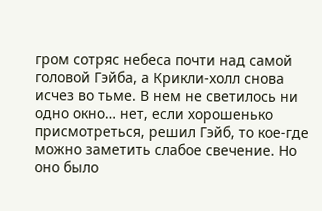гром сотряс небеса почти над самой головой Гэйба, а Крикли-холл снова исчез во тьме. В нем не светилось ни одно окно… нет, если хорошенько присмотреться, решил Гэйб, то кое-где можно заметить слабое свечение. Но оно было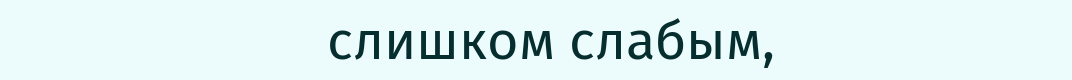слишком слабым,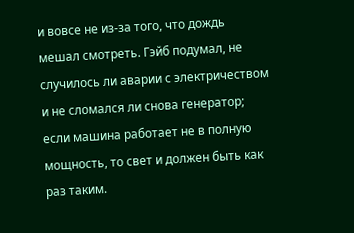и вовсе не из-за того, что дождь мешал смотреть. Гэйб подумал, не случилось ли аварии с электричеством и не сломался ли снова генератор; если машина работает не в полную мощность, то свет и должен быть как раз таким.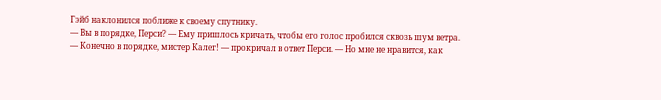Гэйб наклонился поближе к своему спутнику.
— Вы в порядке, Перси? — Ему пришлось кричать, чтобы его голос пробился сквозь шум ветра.
— Конечно в порядке, мистер Калег! — прокричал в ответ Перси. — Но мне не нравится, как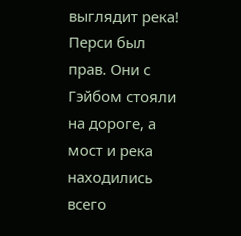выглядит река!
Перси был прав. Они с Гэйбом стояли на дороге, а мост и река находились всего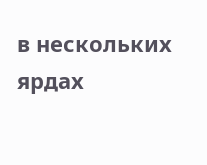в нескольких ярдах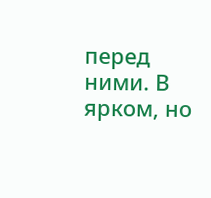перед ними. В ярком, но